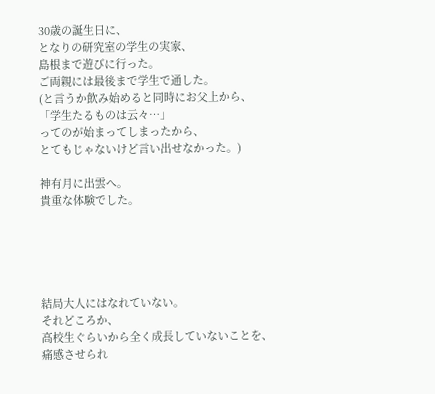30歳の誕生日に、
となりの研究室の学生の実家、
島根まで遊びに行った。
ご両親には最後まで学生で通した。
(と言うか飲み始めると同時にお父上から、
「学生たるものは云々…」
ってのが始まってしまったから、
とてもじゃないけど言い出せなかった。)

神有月に出雲へ。
貴重な体験でした。





結局大人にはなれていない。
それどころか、
高校生ぐらいから全く成長していないことを、
痛感させられ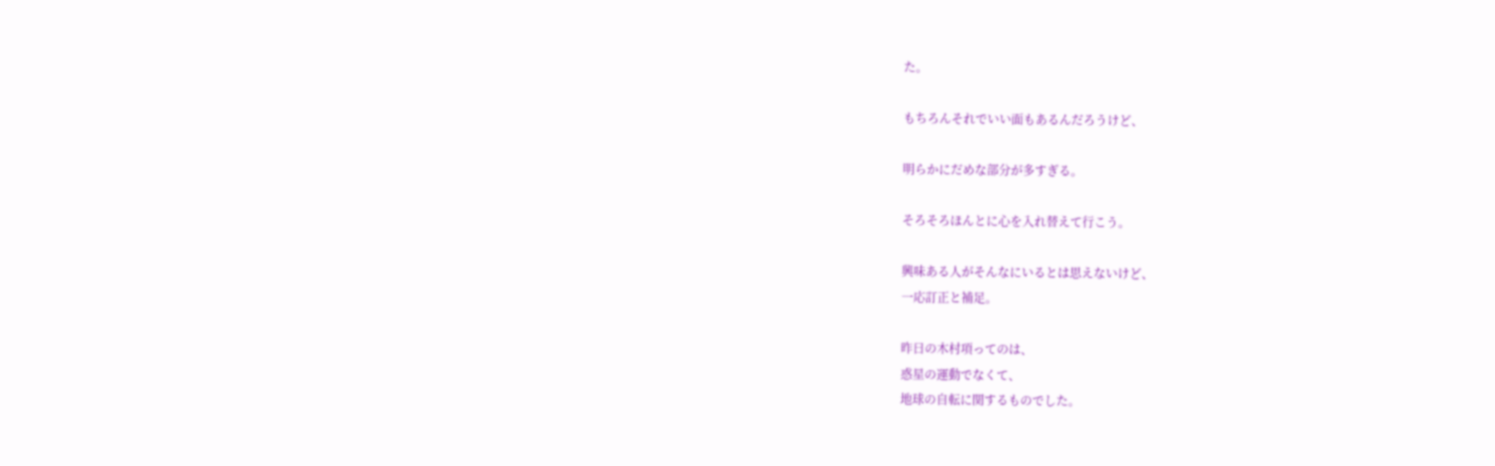た。

もちろんそれでいい面もあるんだろうけど、

明らかにだめな部分が多すぎる。

そろそろほんとに心を入れ替えて行こう。

興味ある人がそんなにいるとは思えないけど、
一応訂正と補足。

昨日の木村項ってのは、
惑星の運動でなくて、
地球の自転に関するものでした。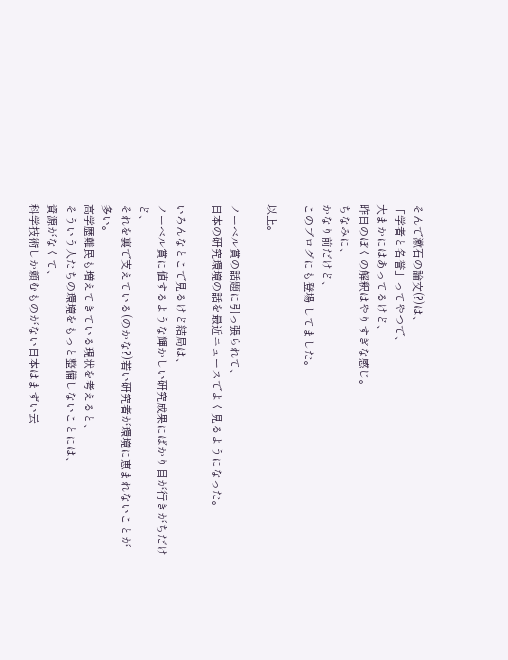そんで漱石の論文(?)は、
「学者と名誉」ってやつで、
大まかにはあってるけど、
昨日のぼくの解釈はやりすぎな感じ。
ちなみに、
かなり前だけど、
このブログにも登場 してました。

以上。

ノーベル賞の話題に引っ張られて、
日本の研究環境の話を最近ニュースでよく見るようになった。

いろんなとこで見るけど結局は、
ノーベル賞に値するような輝かしい研究成果にばかり目が行きがちだけど、
それを裏で支えている(のかな?)若い研究者が環境に恵まれないことが多い。
高学歴難民も増えてきている現状を考えると、
そういう人たちの環境をもっと整備しないことには、
資源がなくて、
科学技術しか頼むものがない日本はまずい云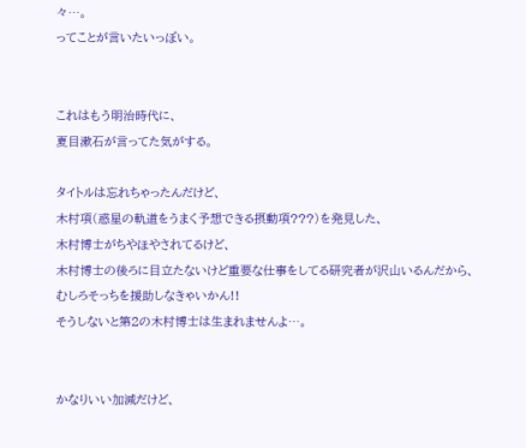々…。
ってことが言いたいっぽい。


これはもう明治時代に、
夏目漱石が言ってた気がする。

タイトルは忘れちゃったんだけど、
木村項(惑星の軌道をうまく予想できる摂動項???)を発見した、
木村博士がちやほやされてるけど、
木村博士の後ろに目立たないけど重要な仕事をしてる研究者が沢山いるんだから、
むしろそっちを援助しなきゃいかん!!
そうしないと第2の木村博士は生まれませんよ…。


かなりいい加減だけど、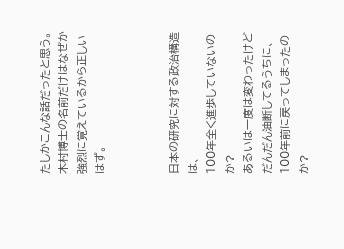たしかこんな話だったと思う。
木村博士の名前だけはなぜか強烈に覚えているから正しいはず。



日本の研究に対する政治構造は、
100年全く進歩していないのか?
あるいは一度は変わったけどだんだん油断してるうちに、
100年前に戻ってしまったのか?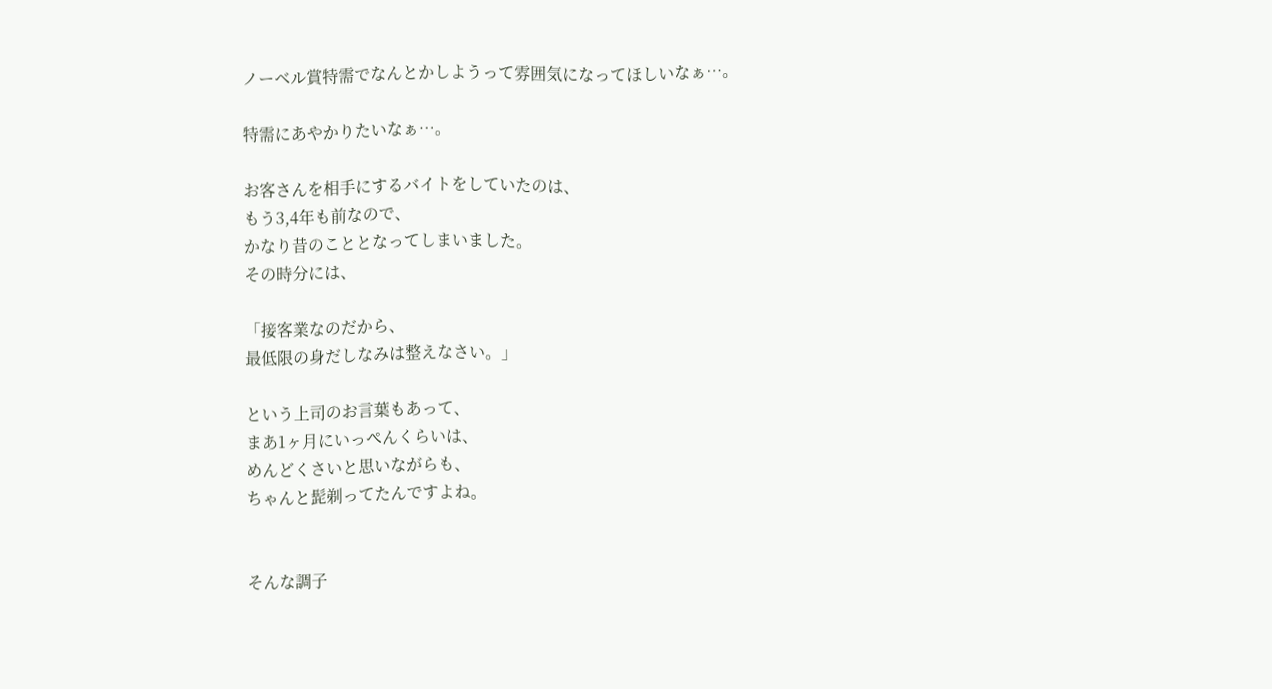ノーベル賞特需でなんとかしようって雰囲気になってほしいなぁ…。

特需にあやかりたいなぁ…。

お客さんを相手にするバイトをしていたのは、
もう3,4年も前なので、
かなり昔のこととなってしまいました。
その時分には、

「接客業なのだから、
最低限の身だしなみは整えなさい。」

という上司のお言葉もあって、
まあ1ヶ月にいっぺんくらいは、
めんどくさいと思いながらも、
ちゃんと髭剃ってたんですよね。


そんな調子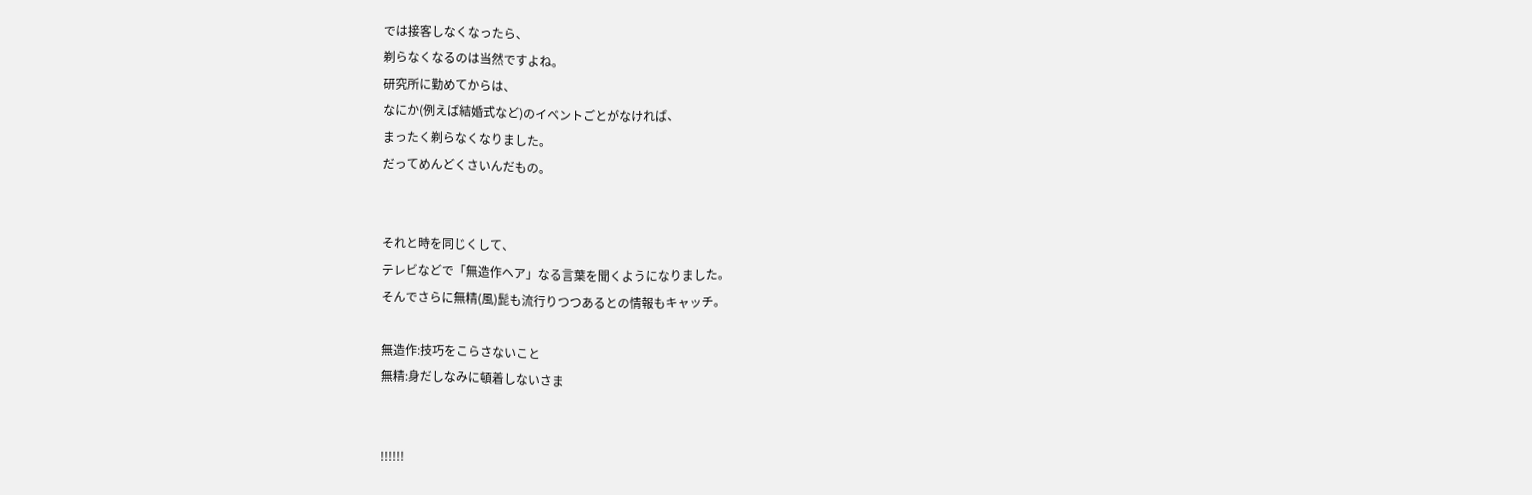では接客しなくなったら、
剃らなくなるのは当然ですよね。
研究所に勤めてからは、
なにか(例えば結婚式など)のイベントごとがなければ、
まったく剃らなくなりました。
だってめんどくさいんだもの。


それと時を同じくして、
テレビなどで「無造作ヘア」なる言葉を聞くようになりました。
そんでさらに無精(風)髭も流行りつつあるとの情報もキャッチ。

無造作:技巧をこらさないこと
無精:身だしなみに頓着しないさま


!!!!!!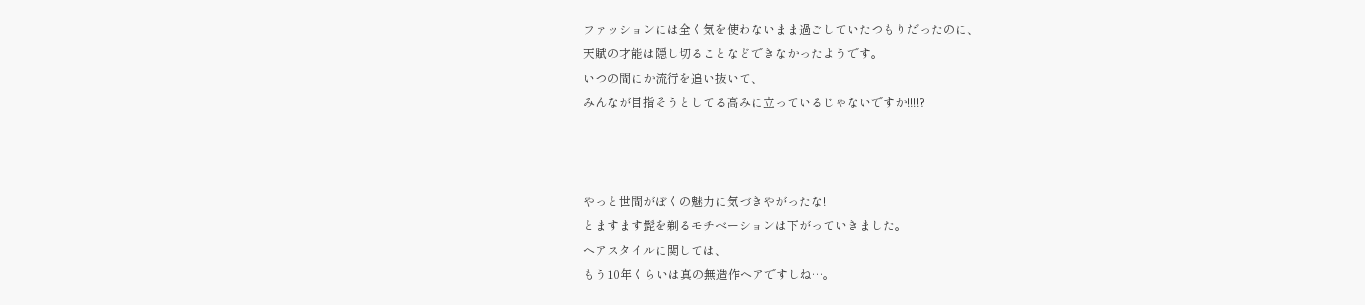ファッションには全く気を使わないまま過ごしていたつもりだったのに、
天賦の才能は隠し切ることなどできなかったようです。
いつの間にか流行を追い抜いて、
みんなが目指そうとしてる高みに立っているじゃないですか!!!!?



やっと世間がぼくの魅力に気づきやがったな!
とますます髭を剃るモチベーションは下がっていきました。
ヘアスタイルに関しては、
もう10年くらいは真の無造作ヘアですしね…。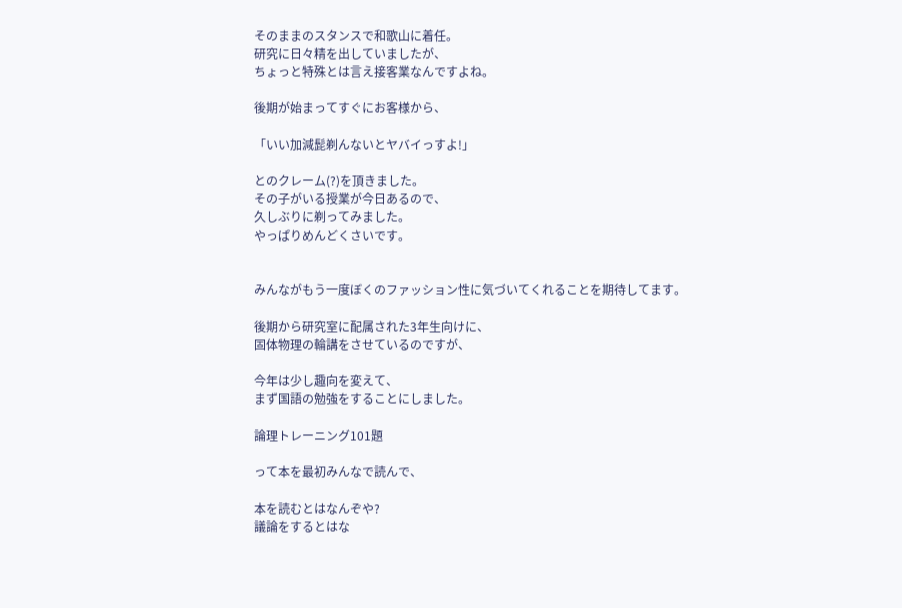そのままのスタンスで和歌山に着任。
研究に日々精を出していましたが、
ちょっと特殊とは言え接客業なんですよね。

後期が始まってすぐにお客様から、

「いい加減髭剃んないとヤバイっすよ!」

とのクレーム(?)を頂きました。
その子がいる授業が今日あるので、
久しぶりに剃ってみました。
やっぱりめんどくさいです。


みんながもう一度ぼくのファッション性に気づいてくれることを期待してます。

後期から研究室に配属された3年生向けに、
固体物理の輪講をさせているのですが、

今年は少し趣向を変えて、
まず国語の勉強をすることにしました。

論理トレーニング101題

って本を最初みんなで読んで、

本を読むとはなんぞや?
議論をするとはな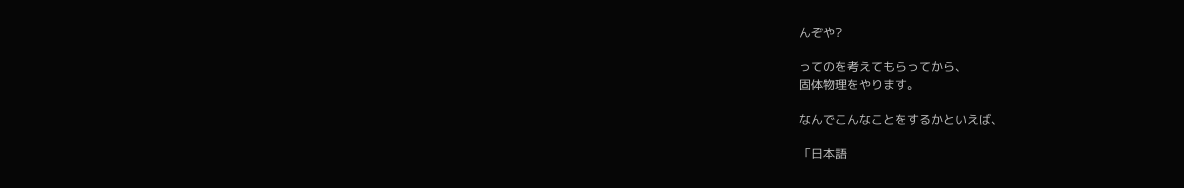んぞや?

ってのを考えてもらってから、
固体物理をやります。

なんでこんなことをするかといえば、

「日本語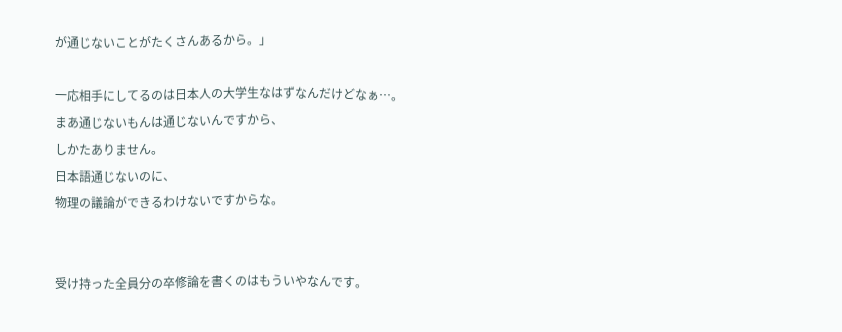が通じないことがたくさんあるから。」

一応相手にしてるのは日本人の大学生なはずなんだけどなぁ…。
まあ通じないもんは通じないんですから、
しかたありません。
日本語通じないのに、
物理の議論ができるわけないですからな。


受け持った全員分の卒修論を書くのはもういやなんです。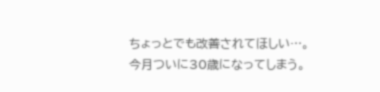ちょっとでも改善されてほしい…。
今月ついに30歳になってしまう。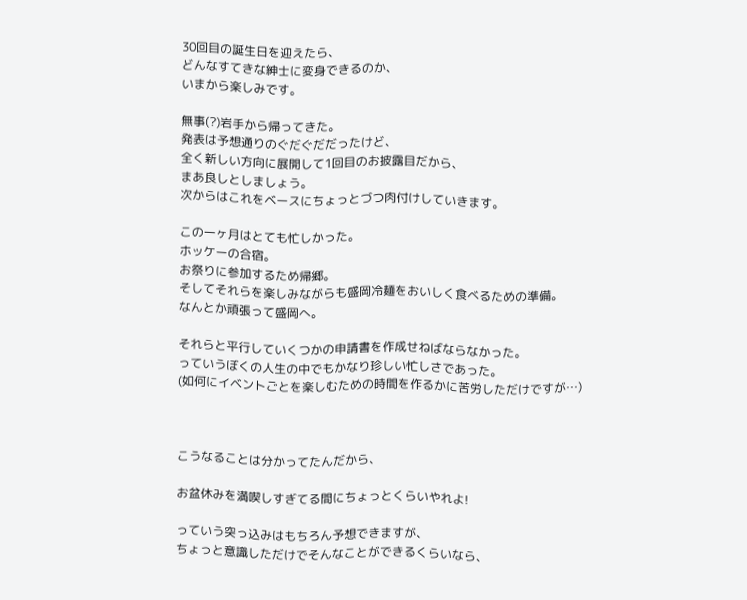30回目の誕生日を迎えたら、
どんなすてきな紳士に変身できるのか、
いまから楽しみです。

無事(?)岩手から帰ってきた。
発表は予想通りのぐだぐだだったけど、
全く新しい方向に展開して1回目のお披露目だから、
まあ良しとしましょう。
次からはこれをベースにちょっとづつ肉付けしていきます。

この一ヶ月はとても忙しかった。
ホッケーの合宿。
お祭りに参加するため帰郷。
そしてそれらを楽しみながらも盛岡冷麺をおいしく食べるための準備。
なんとか頑張って盛岡へ。

それらと平行していくつかの申請書を作成せねばならなかった。
っていうぼくの人生の中でもかなり珍しい忙しさであった。
(如何にイベントごとを楽しむための時間を作るかに苦労しただけですが…)



こうなることは分かってたんだから、

お盆休みを満喫しすぎてる間にちょっとくらいやれよ!

っていう突っ込みはもちろん予想できますが、
ちょっと意識しただけでそんなことができるくらいなら、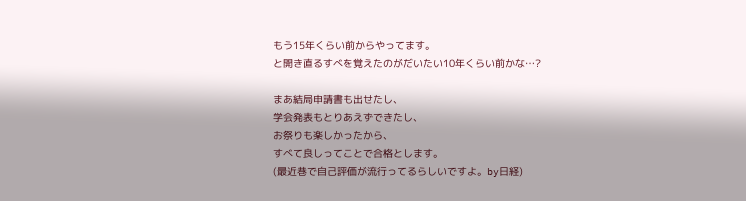もう15年くらい前からやってます。
と開き直るすべを覚えたのがだいたい10年くらい前かな…?

まあ結局申請書も出せたし、
学会発表もとりあえずできたし、
お祭りも楽しかったから、
すべて良しってことで合格とします。
(最近巷で自己評価が流行ってるらしいですよ。by日経)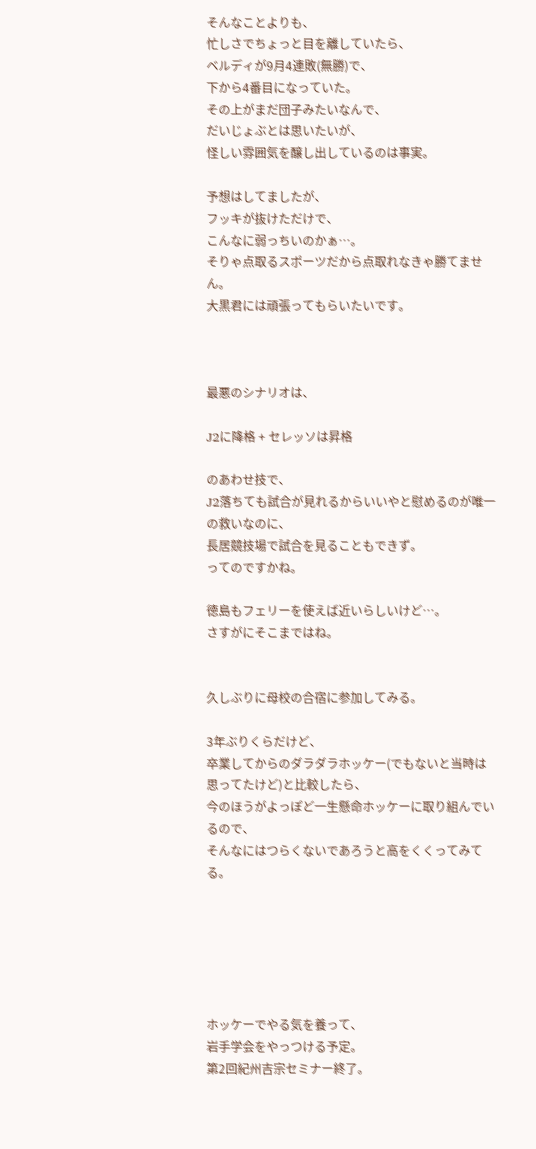そんなことよりも、
忙しさでちょっと目を離していたら、
ベルディが9月4連敗(無勝)で、
下から4番目になっていた。
その上がまだ団子みたいなんで、
だいじょぶとは思いたいが、
怪しい雰囲気を醸し出しているのは事実。

予想はしてましたが、
フッキが抜けただけで、
こんなに弱っちいのかぁ…。
そりゃ点取るスポーツだから点取れなきゃ勝てません。
大黒君には頑張ってもらいたいです。



最悪のシナリオは、

J2に降格 + セレッソは昇格

のあわせ技で、
J2落ちても試合が見れるからいいやと慰めるのが唯一の救いなのに、
長居競技場で試合を見ることもできず。
ってのですかね。

徳島もフェリーを使えば近いらしいけど…。
さすがにそこまではね。


久しぶりに母校の合宿に参加してみる。

3年ぶりくらだけど、
卒業してからのダラダラホッケー(でもないと当時は思ってたけど)と比較したら、
今のほうがよっぽど一生懸命ホッケーに取り組んでいるので、
そんなにはつらくないであろうと高をくくってみてる。






ホッケーでやる気を養って、
岩手学会をやっつける予定。
第2回紀州吉宗セミナー終了。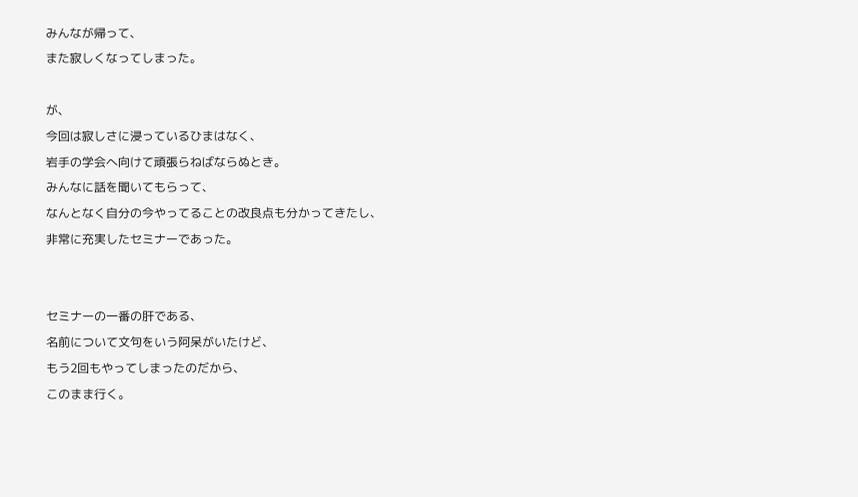みんなが帰って、
また寂しくなってしまった。

が、
今回は寂しさに浸っているひまはなく、
岩手の学会へ向けて頑張らねばならぬとき。
みんなに話を聞いてもらって、
なんとなく自分の今やってることの改良点も分かってきたし、
非常に充実したセミナーであった。


セミナーの一番の肝である、
名前について文句をいう阿呆がいたけど、
もう2回もやってしまったのだから、
このまま行く。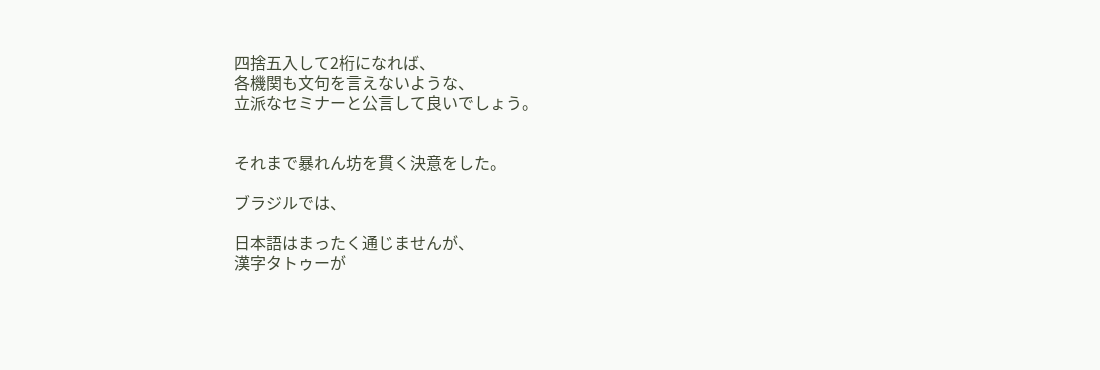四捨五入して2桁になれば、
各機関も文句を言えないような、
立派なセミナーと公言して良いでしょう。


それまで暴れん坊を貫く決意をした。

ブラジルでは、

日本語はまったく通じませんが、
漢字タトゥーが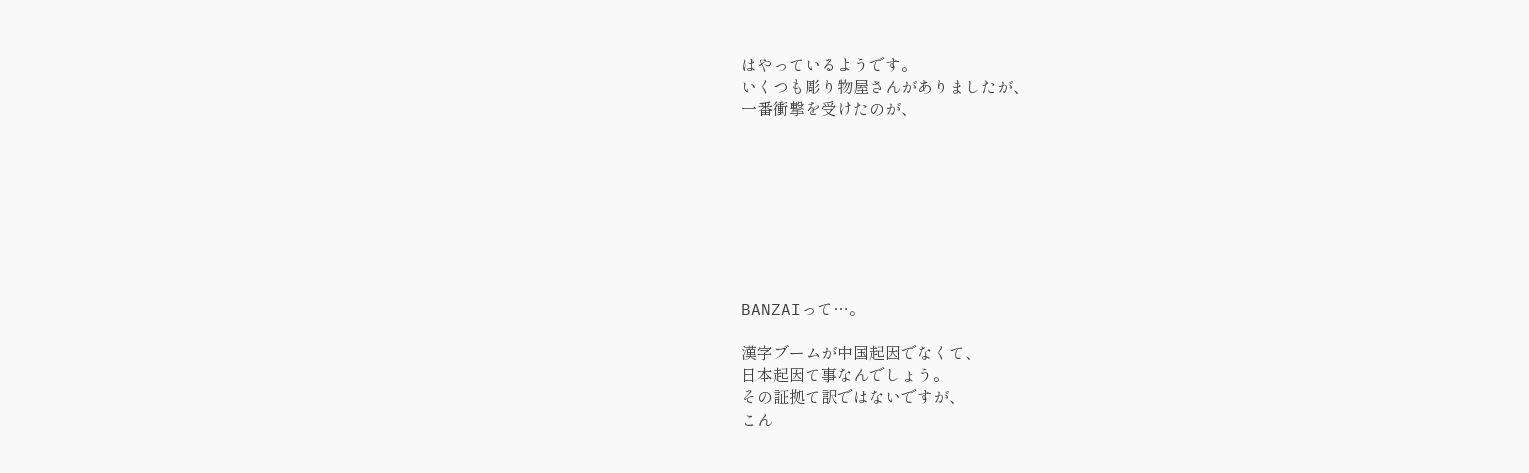はやっているようです。
いくつも彫り物屋さんがありましたが、
一番衝撃を受けたのが、








BANZAIって…。

漢字ブームが中国起因でなくて、
日本起因て事なんでしょう。
その証拠て訳ではないですが、
こん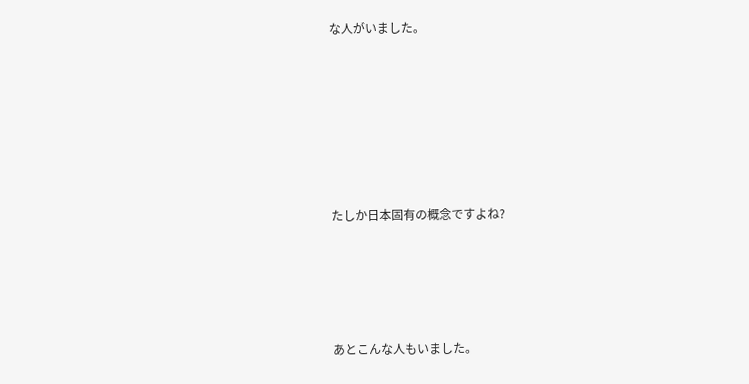な人がいました。






たしか日本固有の概念ですよね?




あとこんな人もいました。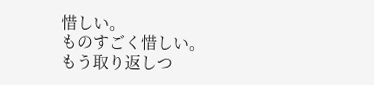惜しい。
ものすごく惜しい。
もう取り返しつ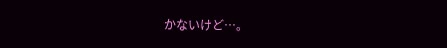かないけど…。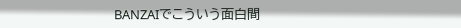BANZAIでこういう面白間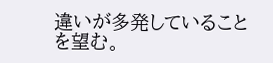違いが多発していることを望む。